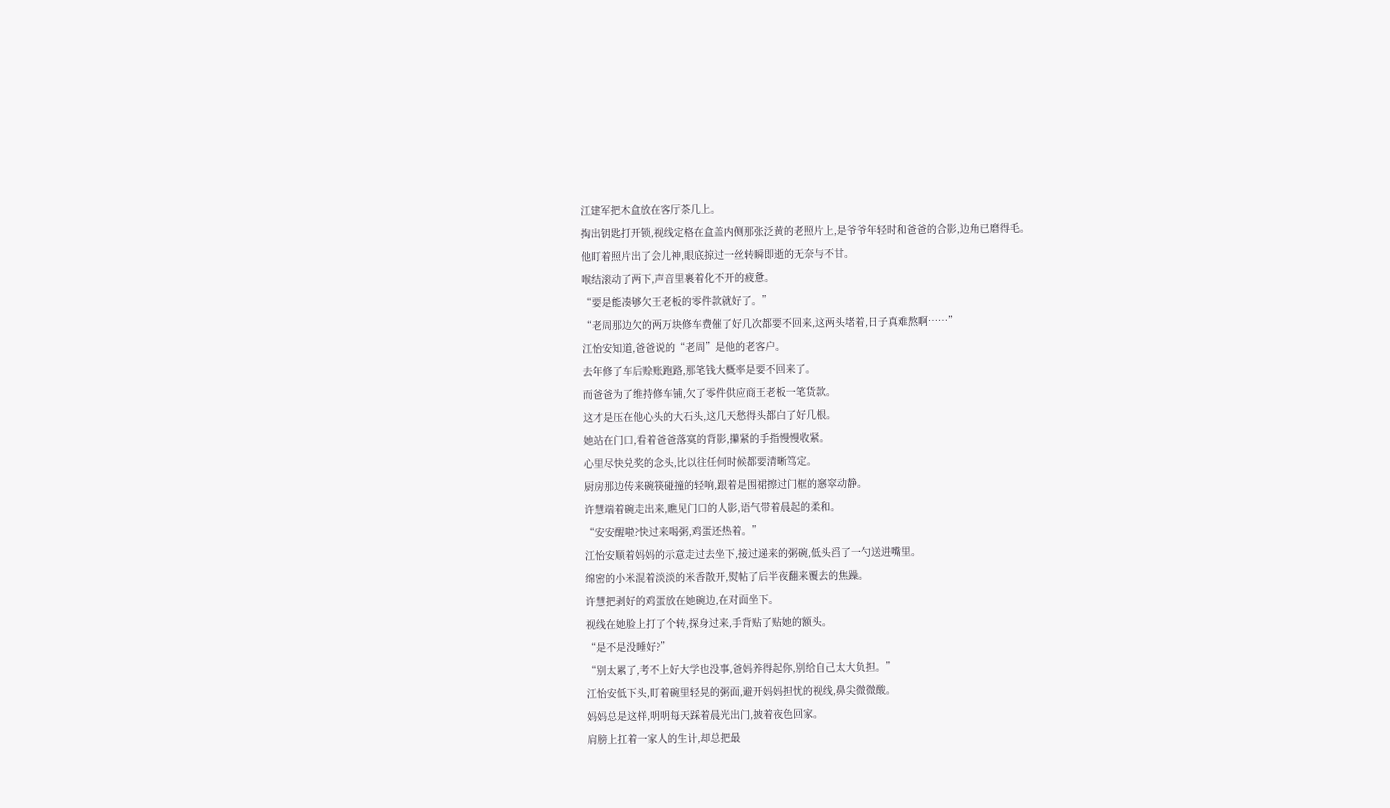江建军把木盒放在客厅茶几上。
掏出钥匙打开锁,视线定格在盒盖内侧那张泛黄的老照片上,是爷爷年轻时和爸爸的合影,边角已磨得毛。
他盯着照片出了会儿神,眼底掠过一丝转瞬即逝的无奈与不甘。
喉结滚动了两下,声音里裹着化不开的疲惫。
“要是能凑够欠王老板的零件款就好了。”
“老周那边欠的两万块修车费催了好几次都要不回来,这两头堵着,日子真难熬啊……”
江怡安知道,爸爸说的“老周”是他的老客户。
去年修了车后赊账跑路,那笔钱大概率是要不回来了。
而爸爸为了维持修车铺,欠了零件供应商王老板一笔货款。
这才是压在他心头的大石头,这几天愁得头都白了好几根。
她站在门口,看着爸爸落寞的背影,攥紧的手指慢慢收紧。
心里尽快兑奖的念头,比以往任何时候都要清晰笃定。
厨房那边传来碗筷碰撞的轻响,跟着是围裙擦过门框的窸窣动静。
许慧端着碗走出来,瞧见门口的人影,语气带着晨起的柔和。
“安安醒啦?快过来喝粥,鸡蛋还热着。”
江怡安顺着妈妈的示意走过去坐下,接过递来的粥碗,低头舀了一勺送进嘴里。
绵密的小米混着淡淡的米香散开,熨帖了后半夜翻来覆去的焦躁。
许慧把剥好的鸡蛋放在她碗边,在对面坐下。
视线在她脸上打了个转,探身过来,手背贴了贴她的额头。
“是不是没睡好?”
“别太累了,考不上好大学也没事,爸妈养得起你,别给自己太大负担。”
江怡安低下头,盯着碗里轻晃的粥面,避开妈妈担忧的视线,鼻尖微微酸。
妈妈总是这样,明明每天踩着晨光出门,披着夜色回家。
肩膀上扛着一家人的生计,却总把最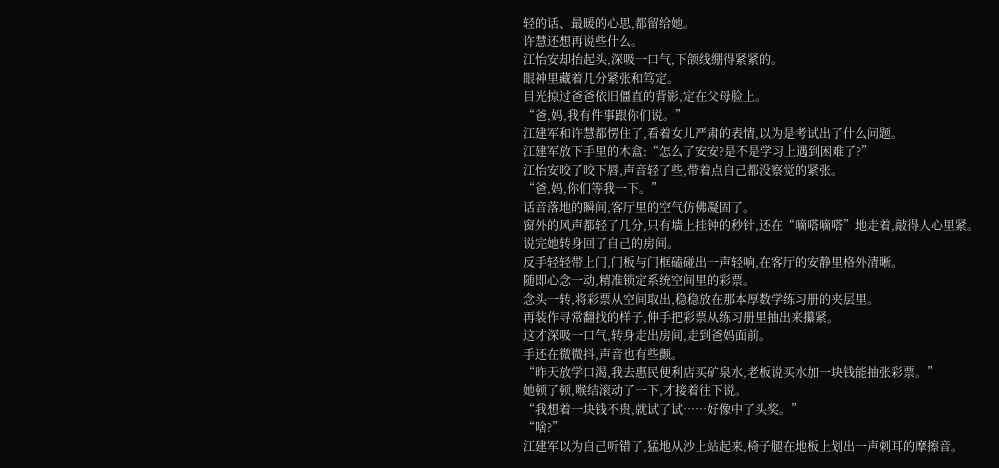轻的话、最暖的心思,都留给她。
许慧还想再说些什么。
江怡安却抬起头,深吸一口气,下颌线绷得紧紧的。
眼神里藏着几分紧张和笃定。
目光掠过爸爸依旧僵直的背影,定在父母脸上。
“爸,妈,我有件事跟你们说。”
江建军和许慧都愣住了,看着女儿严肃的表情,以为是考试出了什么问题。
江建军放下手里的木盒:“怎么了安安?是不是学习上遇到困难了?”
江怡安咬了咬下唇,声音轻了些,带着点自己都没察觉的紧张。
“爸,妈,你们等我一下。”
话音落地的瞬间,客厅里的空气仿佛凝固了。
窗外的风声都轻了几分,只有墙上挂钟的秒针,还在“嘀嗒嘀嗒”地走着,敲得人心里紧。
说完她转身回了自己的房间。
反手轻轻带上门,门板与门框磕碰出一声轻响,在客厅的安静里格外清晰。
随即心念一动,精准锁定系统空间里的彩票。
念头一转,将彩票从空间取出,稳稳放在那本厚数学练习册的夹层里。
再装作寻常翻找的样子,伸手把彩票从练习册里抽出来攥紧。
这才深吸一口气,转身走出房间,走到爸妈面前。
手还在微微抖,声音也有些颤。
“昨天放学口渴,我去惠民便利店买矿泉水,老板说买水加一块钱能抽张彩票。”
她顿了顿,喉结滚动了一下,才接着往下说。
“我想着一块钱不贵,就试了试……好像中了头奖。”
“啥?”
江建军以为自己听错了,猛地从沙上站起来,椅子腿在地板上划出一声刺耳的摩擦音。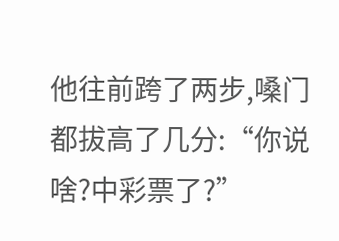他往前跨了两步,嗓门都拔高了几分:“你说啥?中彩票了?”